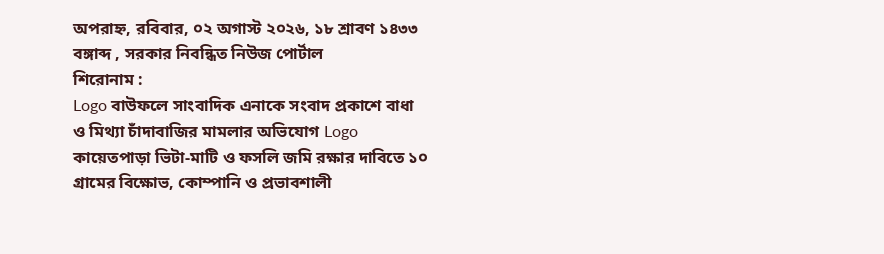অপরাহ্ন, রবিবার, ০২ অগাস্ট ২০২৬, ১৮ শ্রাবণ ১৪৩৩ বঙ্গাব্দ , সরকার নিবন্ধিত নিউজ পোর্টাল
শিরোনাম :
Logo বাউফলে সাংবাদিক এনাকে সংবাদ প্রকাশে বাধা ও মিথ্যা চাঁদাবাজির মামলার অভিযোগ Logo কায়েতপাড়া ভিটা-মাটি ও ফসলি জমি রক্ষার দাবিতে ১০ গ্রামের বিক্ষোভ, কোম্পানি ও প্রভাবশালী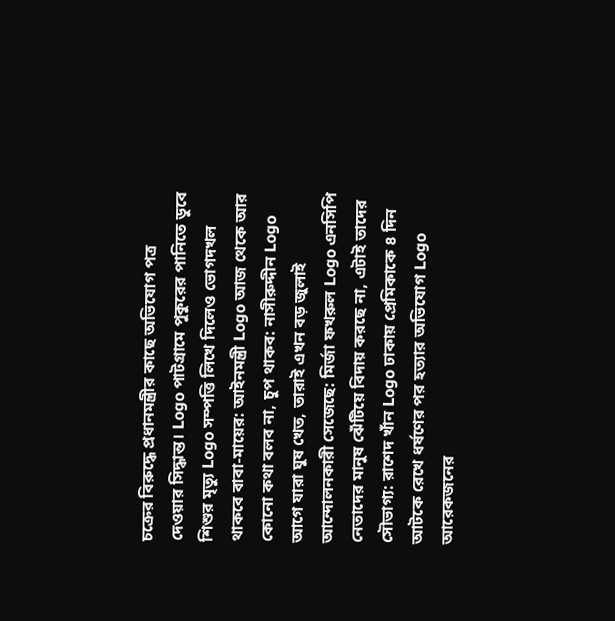চক্রের বিরুদ্ধে প্রধানমন্ত্রীর কাছে অভিযোগ পত্র দেওয়ার সিদ্ধান্ত। Logo পাটগ্রামে পুকুরের পানিতে ডুবে শিশুর মৃত্যু Logo সম্পত্তি লিখে দিলেও ভোগদখল থাকবে বাবা-মায়ের: আইনমন্ত্রী Logo আজ থেকে আর কোনো কথা বলব না, চুপ থাকব: নাসীরুদ্দীন Logo আগে যারা ঘুষ খেত, তারাই এখন বড় জুলাই আন্দোলনকারী সেজেছে: মির্জা ফখরুল Logo এনসিপি নেতাদের মানুষ ঝেঁটিয়ে বিদায় করছে না, এটাই তাদের সৌভাগ্য: রাশেদ খাঁন Logo ঢাকায় প্রেমিকাকে ৪ দিন আটকে রেখে ধর্ষণের পর হত্যার অভিযোগ Logo আরেকজনের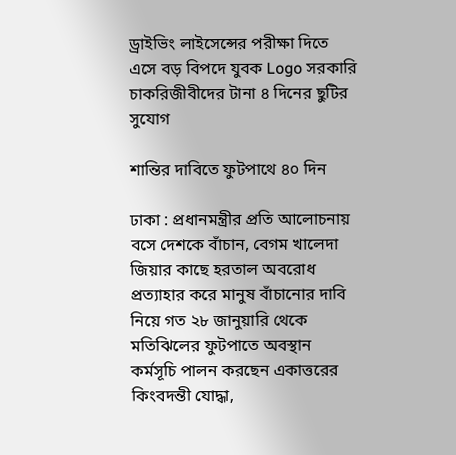ড্রাইভিং লাইসেন্সের পরীক্ষা দিতে এসে বড় বিপদে যুবক Logo সরকারি চাকরিজীবীদের টানা ৪ দিনের ছুটির সুযোগ

শান্তির দাবিতে ফুটপাথে ৪০ দিন

ঢাকা : প্রধানমন্ত্রীর প্রতি আলোচনায় বসে দেশকে বাঁচান, বেগম খালেদা জিয়ার কাছে হরতাল অবরোধ প্রত্যাহার করে মানুষ বাঁচানোর দাবি নিয়ে গত ২৮ জানুয়ারি থেকে মতিঝিলের ফুটপাতে অবস্থান কর্মসূচি পালন করছেন একাত্তরের কিংবদন্তী যোদ্ধা,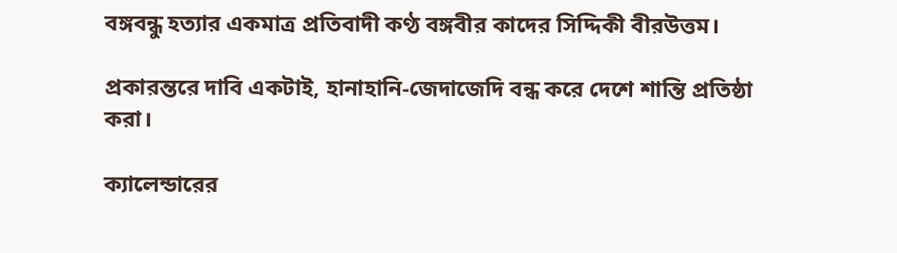বঙ্গবন্ধু হত্যার একমাত্র প্রতিবাদী কণ্ঠ বঙ্গবীর কাদের সিদ্দিকী বীরউত্তম।

প্রকারন্তরে দাবি একটাই, হানাহানি-জেদাজেদি বন্ধ করে দেশে শান্তি প্রতিষ্ঠা করা।

ক্যালেন্ডারের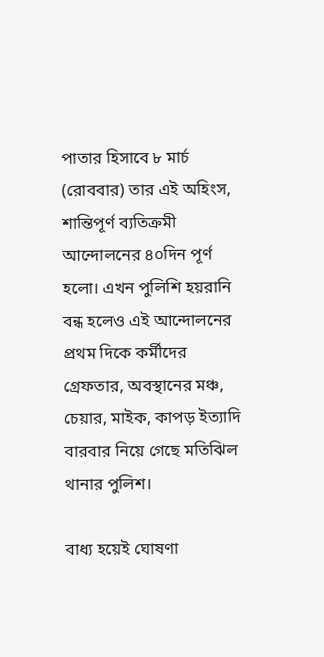পাতার হিসাবে ৮ মার্চ (রোববার) তার এই অহিংস, শান্তিপূর্ণ ব্যতিক্রমী আন্দোলনের ৪০দিন পূর্ণ হলো। এখন পুলিশি হয়রানি বন্ধ হলেও এই আন্দোলনের প্রথম দিকে কর্মীদের গ্রেফতার, অবস্থানের মঞ্চ, চেয়ার, মাইক, কাপড় ইত্যাদি বারবার নিয়ে গেছে মতিঝিল থানার পুলিশ।

বাধ্য হয়েই ঘোষণা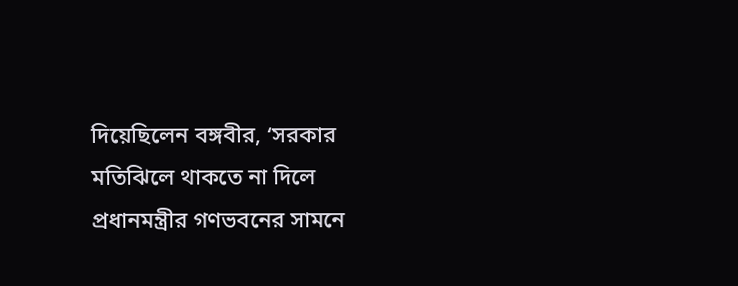দিয়েছিলেন বঙ্গবীর, ‘সরকার মতিঝিলে থাকতে না দিলে প্রধানমন্ত্রীর গণভবনের সামনে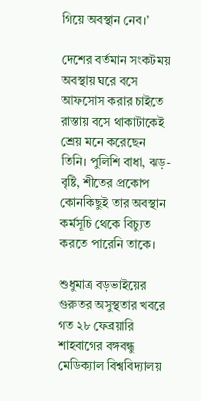গিয়ে অবস্থান নেব।’

দেশের বর্তমান সংকটময় অবস্থায় ঘরে বসে আফসোস করার চাইতে রাস্তায় বসে থাকাটাকেই শ্রেয় মনে করেছেন তিনি। পুলিশি বাধা, ঝড়-বৃষ্টি, শীতের প্রকোপ কোনকিছুই তার অবস্থান কর্মসূচি থেকে বিচ্যুত করতে পারেনি তাকে।

শুধুমাত্র বড়ভাইয়ের গুরুতর অসুস্থতার খবরে গত ২৮ ফেব্রয়ারি শাহবাগের বঙ্গবন্ধু মেডিক্যাল বিশ্ববিদ্যালয়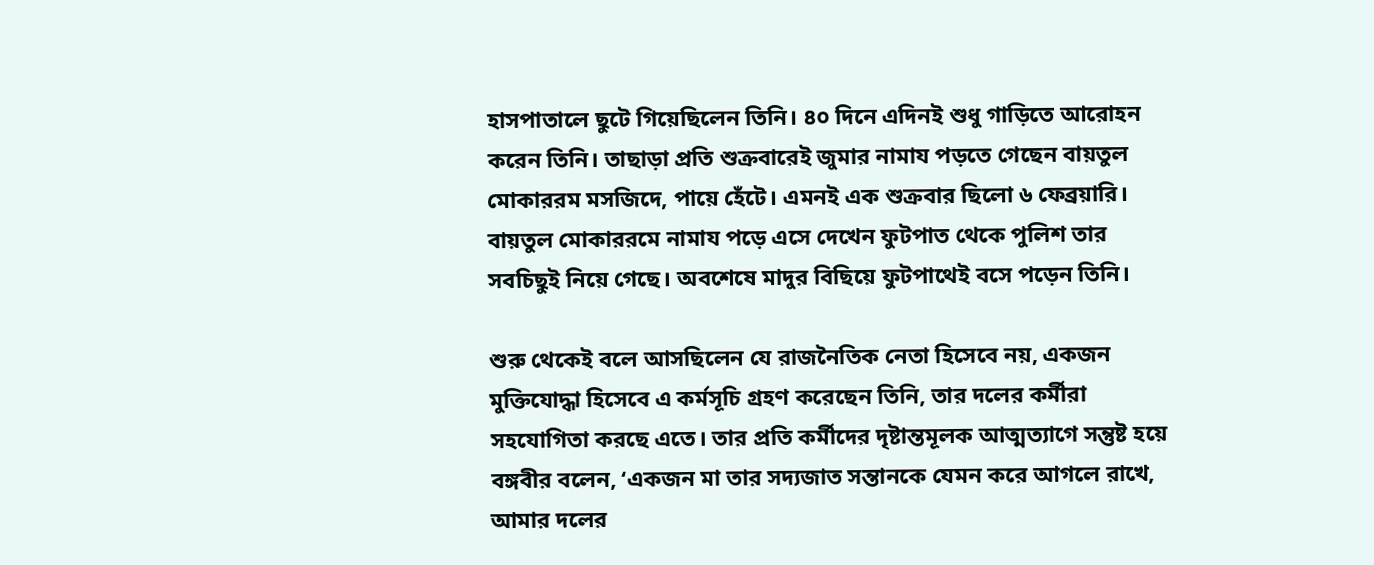হাসপাতালে ছুটে গিয়েছিলেন তিনি। ৪০ দিনে এদিনই শুধু গাড়িতে আরোহন করেন তিনি। তাছাড়া প্রতি শুক্রবারেই জুমার নামায পড়তে গেছেন বায়তুল মোকাররম মসজিদে, পায়ে হেঁটে। এমনই এক শুক্রবার ছিলো ৬ ফেব্রয়ারি। বায়তুল মোকাররমে নামায পড়ে এসে দেখেন ফুটপাত থেকে পুলিশ তার সবচিছুই নিয়ে গেছে। অবশেষে মাদুর বিছিয়ে ফুটপাথেই বসে পড়েন তিনি।

শুরু থেকেই বলে আসছিলেন যে রাজনৈতিক নেতা হিসেবে নয়, একজন মুক্তিযোদ্ধা হিসেবে এ কর্মসূচি গ্রহণ করেছেন তিনি, তার দলের কর্মীরা সহযোগিতা করছে এতে। তার প্রতি কর্মীদের দৃষ্টান্তমূলক আত্মত্যাগে সন্তুষ্ট হয়ে বঙ্গবীর বলেন, ‘একজন মা তার সদ্যজাত সন্তানকে যেমন করে আগলে রাখে, আমার দলের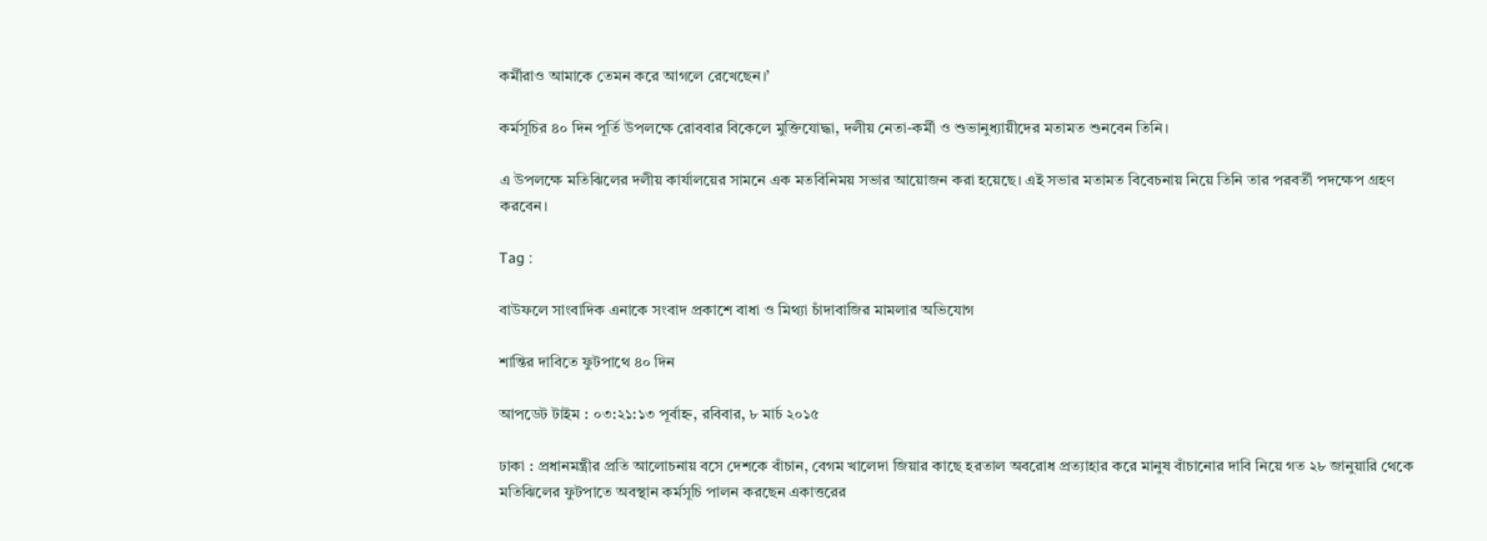কর্মীরাও আমাকে তেমন করে আগলে রেখেছেন।’

কর্মসূচির ৪০ দিন পূর্তি উপলক্ষে রোববার বিকেলে মুক্তিযোদ্ধা, দলীয় নেতা-কর্মী ও শুভানুধ্যায়ীদের মতামত শুনবেন তিনি।

এ উপলক্ষে মতিঝিলের দলীয় কার্যালয়ের সামনে এক মতবিনিময় সভার আয়োজন করা হয়েছে। এই সভার মতামত বিবেচনায় নিয়ে তিনি তার পরবর্তী পদক্ষেপ গ্রহণ করবেন।

Tag :

বাউফলে সাংবাদিক এনাকে সংবাদ প্রকাশে বাধা ও মিথ্যা চাঁদাবাজির মামলার অভিযোগ

শান্তির দাবিতে ফুটপাথে ৪০ দিন

আপডেট টাইম : ০৩:২১:১৩ পূর্বাহ্ন, রবিবার, ৮ মার্চ ২০১৫

ঢাকা : প্রধানমন্ত্রীর প্রতি আলোচনায় বসে দেশকে বাঁচান, বেগম খালেদা জিয়ার কাছে হরতাল অবরোধ প্রত্যাহার করে মানুষ বাঁচানোর দাবি নিয়ে গত ২৮ জানুয়ারি থেকে মতিঝিলের ফুটপাতে অবস্থান কর্মসূচি পালন করছেন একাত্তরের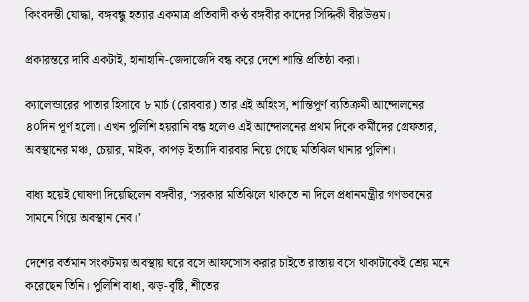কিংবদন্তী যোদ্ধা, বঙ্গবন্ধু হত্যার একমাত্র প্রতিবাদী কণ্ঠ বঙ্গবীর কাদের সিদ্দিকী বীরউত্তম।

প্রকারন্তরে দাবি একটাই, হানাহানি-জেদাজেদি বন্ধ করে দেশে শান্তি প্রতিষ্ঠা করা।

ক্যালেন্ডারের পাতার হিসাবে ৮ মার্চ (রোববার) তার এই অহিংস, শান্তিপূর্ণ ব্যতিক্রমী আন্দোলনের ৪০দিন পূর্ণ হলো। এখন পুলিশি হয়রানি বন্ধ হলেও এই আন্দোলনের প্রথম দিকে কর্মীদের গ্রেফতার, অবস্থানের মঞ্চ, চেয়ার, মাইক, কাপড় ইত্যাদি বারবার নিয়ে গেছে মতিঝিল থানার পুলিশ।

বাধ্য হয়েই ঘোষণা দিয়েছিলেন বঙ্গবীর, ‘সরকার মতিঝিলে থাকতে না দিলে প্রধানমন্ত্রীর গণভবনের সামনে গিয়ে অবস্থান নেব।’

দেশের বর্তমান সংকটময় অবস্থায় ঘরে বসে আফসোস করার চাইতে রাস্তায় বসে থাকাটাকেই শ্রেয় মনে করেছেন তিনি। পুলিশি বাধা, ঝড়-বৃষ্টি, শীতের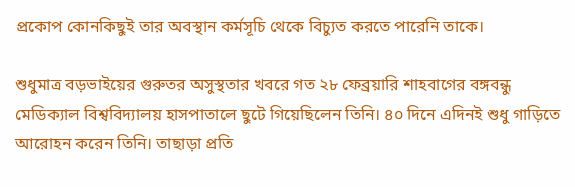প্রকোপ কোনকিছুই তার অবস্থান কর্মসূচি থেকে বিচ্যুত করতে পারেনি তাকে।

শুধুমাত্র বড়ভাইয়ের গুরুতর অসুস্থতার খবরে গত ২৮ ফেব্রয়ারি শাহবাগের বঙ্গবন্ধু মেডিক্যাল বিশ্ববিদ্যালয় হাসপাতালে ছুটে গিয়েছিলেন তিনি। ৪০ দিনে এদিনই শুধু গাড়িতে আরোহন করেন তিনি। তাছাড়া প্রতি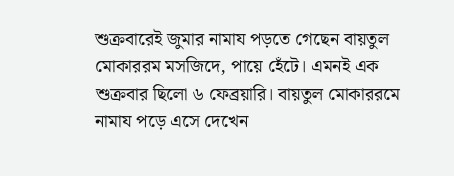শুক্রবারেই জুমার নামায পড়তে গেছেন বায়তুল মোকাররম মসজিদে, পায়ে হেঁটে। এমনই এক শুক্রবার ছিলো ৬ ফেব্রয়ারি। বায়তুল মোকাররমে নামায পড়ে এসে দেখেন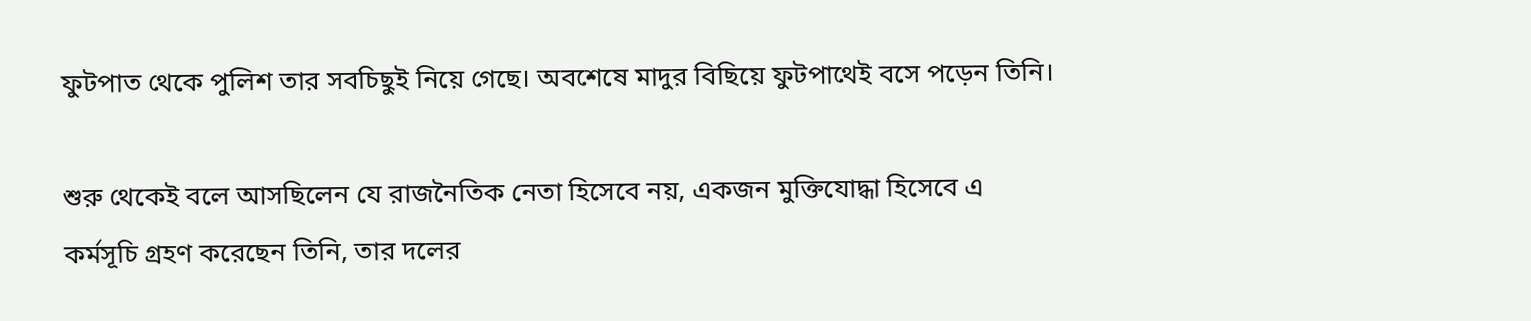ফুটপাত থেকে পুলিশ তার সবচিছুই নিয়ে গেছে। অবশেষে মাদুর বিছিয়ে ফুটপাথেই বসে পড়েন তিনি।

শুরু থেকেই বলে আসছিলেন যে রাজনৈতিক নেতা হিসেবে নয়, একজন মুক্তিযোদ্ধা হিসেবে এ কর্মসূচি গ্রহণ করেছেন তিনি, তার দলের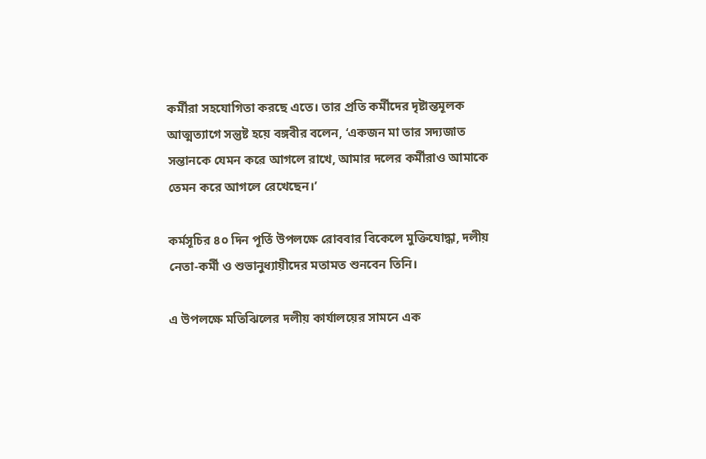কর্মীরা সহযোগিতা করছে এতে। তার প্রতি কর্মীদের দৃষ্টান্তমূলক আত্মত্যাগে সন্তুষ্ট হয়ে বঙ্গবীর বলেন, ‘একজন মা তার সদ্যজাত সন্তানকে যেমন করে আগলে রাখে, আমার দলের কর্মীরাও আমাকে তেমন করে আগলে রেখেছেন।’

কর্মসূচির ৪০ দিন পূর্তি উপলক্ষে রোববার বিকেলে মুক্তিযোদ্ধা, দলীয় নেতা-কর্মী ও শুভানুধ্যায়ীদের মতামত শুনবেন তিনি।

এ উপলক্ষে মতিঝিলের দলীয় কার্যালয়ের সামনে এক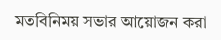মতবিনিময় সভার আয়োজন করা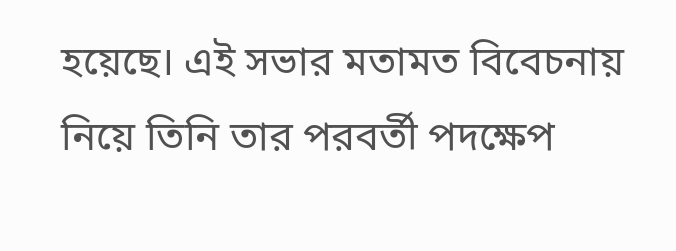হয়েছে। এই সভার মতামত বিবেচনায় নিয়ে তিনি তার পরবর্তী পদক্ষেপ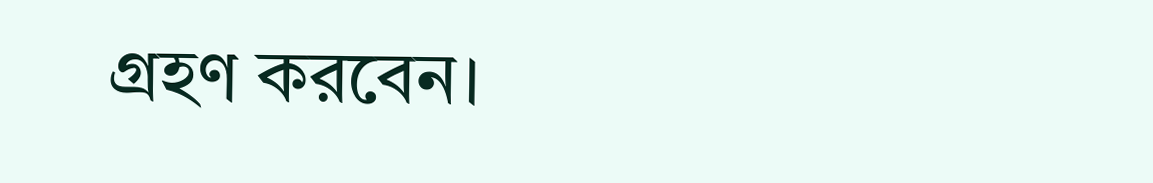গ্রহণ করবেন।